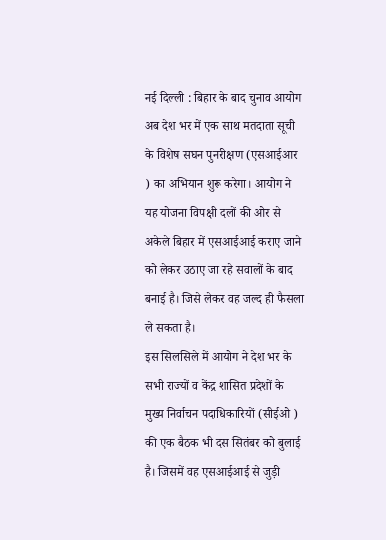नई दिल्ली : बिहार के बाद चुनाव आयोग अब देश भर में एक साथ मतदाता सूची के विशेष सघन पुनरीक्षण (एसआईआर ) का अभियान शुरू करेगा। आयोग ने यह योजना विपक्षी दलों की ओर से अकेले बिहार में एसआईआई कराए जाने को लेकर उठाए जा रहे सवालों के बाद बनाई है। जिसे लेकर वह जल्द ही फैसला ले सकता है।
इस सिलसिले में आयोग ने देश भर के सभी राज्यों व केंद्र शासित प्रदेशों के मुख्य निर्वाचन पदाधिकारियों (सीईओ ) की एक बैठक भी दस सितंबर को बुलाई है। जिसमें वह एसआईआई से जुड़ी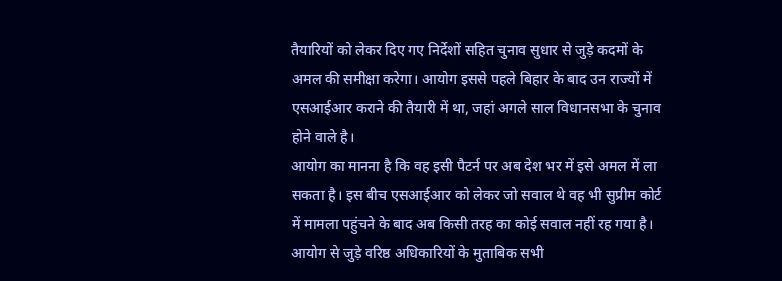तैयारियों को लेकर दिए गए निर्देशों सहित चुनाव सुधार से जुड़े कदमों के अमल की समीक्षा करेगा। आयोग इससे पहले बिहार के बाद उन राज्यों में एसआईआर कराने की तैयारी में था, जहां अगले साल विधानसभा के चुनाव होने वाले है।
आयोग का मानना है कि वह इसी पैटर्न पर अब देश भर में इसे अमल में ला सकता है। इस बीच एसआईआर को लेकर जो सवाल थे वह भी सुप्रीम कोर्ट में मामला पहुंचने के बाद अब किसी तरह का कोई सवाल नहीं रह गया है। आयोग से जुड़े वरिष्ठ अधिकारियों के मुताबिक सभी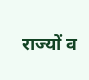राज्यों व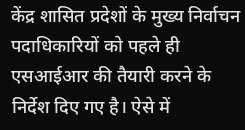केंद्र शासित प्रदेशों के मुख्य निर्वाचन पदाधिकारियों को पहले ही एसआईआर की तैयारी करने के निर्देश दिए गए है। ऐसे में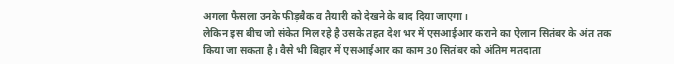अगला फैसला उनके फीड़बैक व तैयारी को देखने के बाद दिया जाएगा।
लेकिन इस बीच जो संकेत मिल रहे है उसके तहत देश भर में एसआईआर कराने का ऐलान सितंबर के अंत तक किया जा सकता है। वैसे भी बिहार में एसआईआर का काम 30 सितंबर को अंतिम मतदाता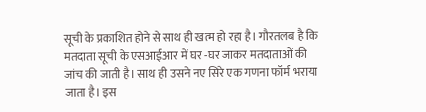सूची के प्रकाशित होने से साथ ही खत्म हो रहा है। गौरतलब है कि मतदाता सूची के एसआईआर में घर -घर जाकर मतदाताओं की जांच की जाती है। साथ ही उसने नए सिरे एक गणना फॉर्म भराया जाता है। इस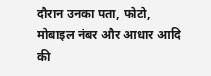दौरान उनका पता, फोटो, मोबाइल नंबर और आधार आदि की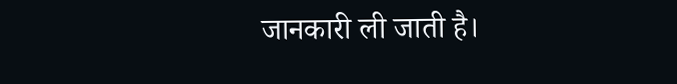जानकारी ली जाती है।